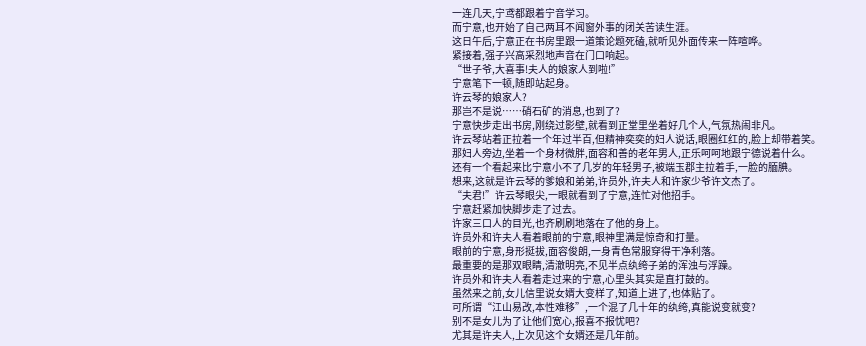一连几天,宁鸢都跟着宁音学习。
而宁意,也开始了自己两耳不闻窗外事的闭关苦读生涯。
这日午后,宁意正在书房里跟一道策论题死磕,就听见外面传来一阵喧哗。
紧接着,强子兴高采烈地声音在门口响起。
“世子爷,大喜事!夫人的娘家人到啦!”
宁意笔下一顿,随即站起身。
许云琴的娘家人?
那岂不是说……硝石矿的消息,也到了?
宁意快步走出书房,刚绕过影壁,就看到正堂里坐着好几个人,气氛热闹非凡。
许云琴站着正拉着一个年过半百,但精神奕奕的妇人说话,眼圈红红的,脸上却带着笑。
那妇人旁边,坐着一个身材微胖,面容和善的老年男人,正乐呵呵地跟宁德说着什么。
还有一个看起来比宁意小不了几岁的年轻男子,被端玉郡主拉着手,一脸的腼腆。
想来,这就是许云琴的爹娘和弟弟,许员外,许夫人和许家少爷许文杰了。
“夫君!”许云琴眼尖,一眼就看到了宁意,连忙对他招手。
宁意赶紧加快脚步走了过去。
许家三口人的目光,也齐刷刷地落在了他的身上。
许员外和许夫人看着眼前的宁意,眼神里满是惊奇和打量。
眼前的宁意,身形挺拔,面容俊朗,一身青色常服穿得干净利落。
最重要的是那双眼睛,清澈明亮,不见半点纨绔子弟的浑浊与浮躁。
许员外和许夫人看着走过来的宁意,心里头其实是直打鼓的。
虽然来之前,女儿信里说女婿大变样了,知道上进了,也体贴了。
可所谓“江山易改,本性难移”,一个混了几十年的纨绔,真能说变就变?
别不是女儿为了让他们宽心,报喜不报忧吧?
尤其是许夫人,上次见这个女婿还是几年前。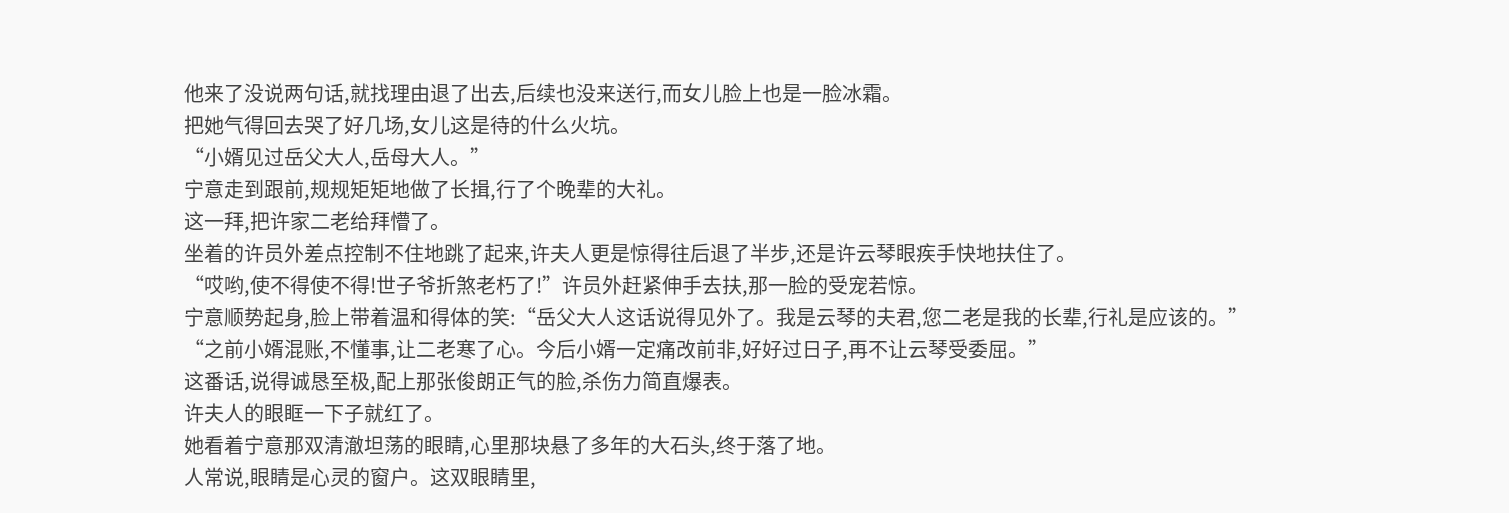他来了没说两句话,就找理由退了出去,后续也没来送行,而女儿脸上也是一脸冰霜。
把她气得回去哭了好几场,女儿这是待的什么火坑。
“小婿见过岳父大人,岳母大人。”
宁意走到跟前,规规矩矩地做了长揖,行了个晚辈的大礼。
这一拜,把许家二老给拜懵了。
坐着的许员外差点控制不住地跳了起来,许夫人更是惊得往后退了半步,还是许云琴眼疾手快地扶住了。
“哎哟,使不得使不得!世子爷折煞老朽了!”许员外赶紧伸手去扶,那一脸的受宠若惊。
宁意顺势起身,脸上带着温和得体的笑:“岳父大人这话说得见外了。我是云琴的夫君,您二老是我的长辈,行礼是应该的。”
“之前小婿混账,不懂事,让二老寒了心。今后小婿一定痛改前非,好好过日子,再不让云琴受委屈。”
这番话,说得诚恳至极,配上那张俊朗正气的脸,杀伤力简直爆表。
许夫人的眼眶一下子就红了。
她看着宁意那双清澈坦荡的眼睛,心里那块悬了多年的大石头,终于落了地。
人常说,眼睛是心灵的窗户。这双眼睛里,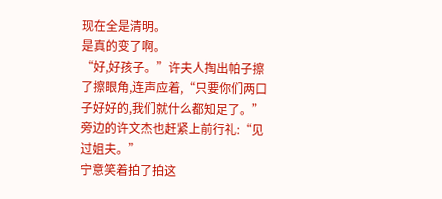现在全是清明。
是真的变了啊。
“好,好孩子。”许夫人掏出帕子擦了擦眼角,连声应着,“只要你们两口子好好的,我们就什么都知足了。”
旁边的许文杰也赶紧上前行礼:“见过姐夫。”
宁意笑着拍了拍这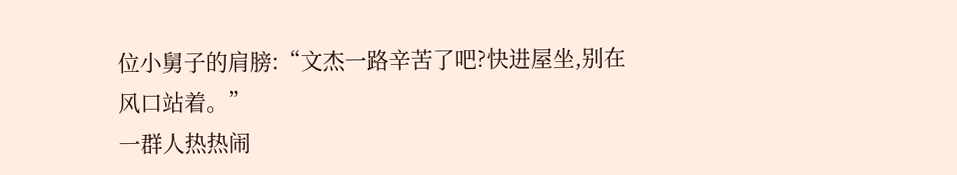位小舅子的肩膀:“文杰一路辛苦了吧?快进屋坐,别在风口站着。”
一群人热热闹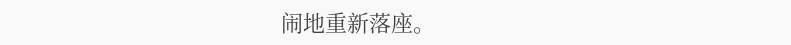闹地重新落座。